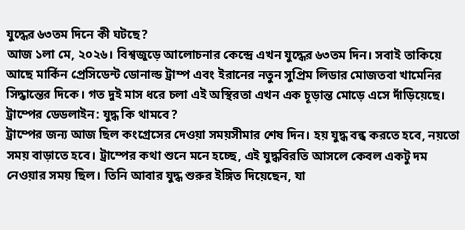যুদ্ধের ৬৩তম দিনে কী ঘটছে?
আজ ১লা মে, ২০২৬। বিশ্বজুড়ে আলোচনার কেন্দ্রে এখন যুদ্ধের ৬৩তম দিন। সবাই তাকিয়ে আছে মার্কিন প্রেসিডেন্ট ডোনাল্ড ট্রাম্প এবং ইরানের নতুন সুপ্রিম লিডার মোজতবা খামেনির সিদ্ধান্তের দিকে। গত দুই মাস ধরে চলা এই অস্থিরতা এখন এক চূড়ান্ত মোড়ে এসে দাঁড়িয়েছে।
ট্রাম্পের ডেডলাইন: যুদ্ধ কি থামবে?
ট্রাম্পের জন্য আজ ছিল কংগ্রেসের দেওয়া সময়সীমার শেষ দিন। হয় যুদ্ধ বন্ধ করতে হবে, নয়তো সময় বাড়াতে হবে। ট্রাম্পের কথা শুনে মনে হচ্ছে, এই যুদ্ধবিরতি আসলে কেবল একটু দম নেওয়ার সময় ছিল। তিনি আবার যুদ্ধ শুরুর ইঙ্গিত দিয়েছেন, যা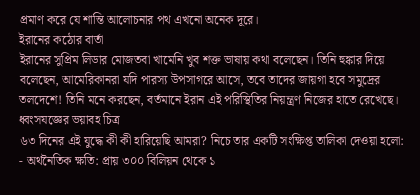প্রমাণ করে যে শান্তি আলোচনার পথ এখনো অনেক দূরে।
ইরানের কঠোর বার্তা
ইরানের সুপ্রিম লিডার মোজতবা খামেনি খুব শক্ত ভাষায় কথা বলেছেন। তিনি হুঙ্কার দিয়ে বলেছেন, আমেরিকানরা যদি পারস্য উপসাগরে আসে, তবে তাদের জায়গা হবে সমুদ্রের তলদেশে! তিনি মনে করছেন, বর্তমানে ইরান এই পরিস্থিতির নিয়ন্ত্রণ নিজের হাতে রেখেছে।
ধ্বংসযজ্ঞের ভয়াবহ চিত্র
৬৩ দিনের এই যুদ্ধে কী কী হারিয়েছি আমরা? নিচে তার একটি সংক্ষিপ্ত তালিকা দেওয়া হলো:
- অর্থনৈতিক ক্ষতি: প্রায় ৩০০ বিলিয়ন থেকে ১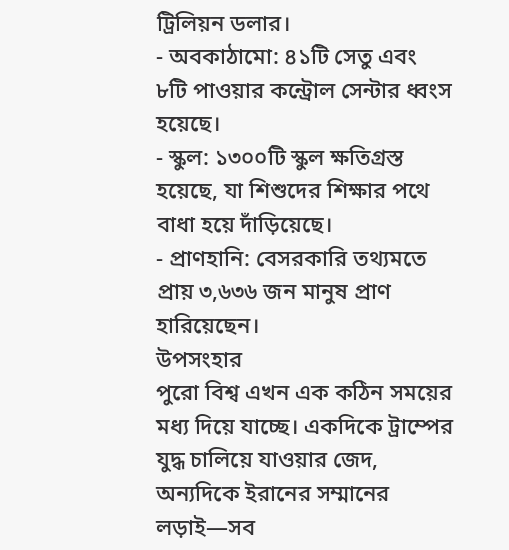ট্রিলিয়ন ডলার।
- অবকাঠামো: ৪১টি সেতু এবং ৮টি পাওয়ার কন্ট্রোল সেন্টার ধ্বংস হয়েছে।
- স্কুল: ১৩০০টি স্কুল ক্ষতিগ্রস্ত হয়েছে, যা শিশুদের শিক্ষার পথে বাধা হয়ে দাঁড়িয়েছে।
- প্রাণহানি: বেসরকারি তথ্যমতে প্রায় ৩,৬৩৬ জন মানুষ প্রাণ হারিয়েছেন।
উপসংহার
পুরো বিশ্ব এখন এক কঠিন সময়ের মধ্য দিয়ে যাচ্ছে। একদিকে ট্রাম্পের যুদ্ধ চালিয়ে যাওয়ার জেদ, অন্যদিকে ইরানের সম্মানের লড়াই—সব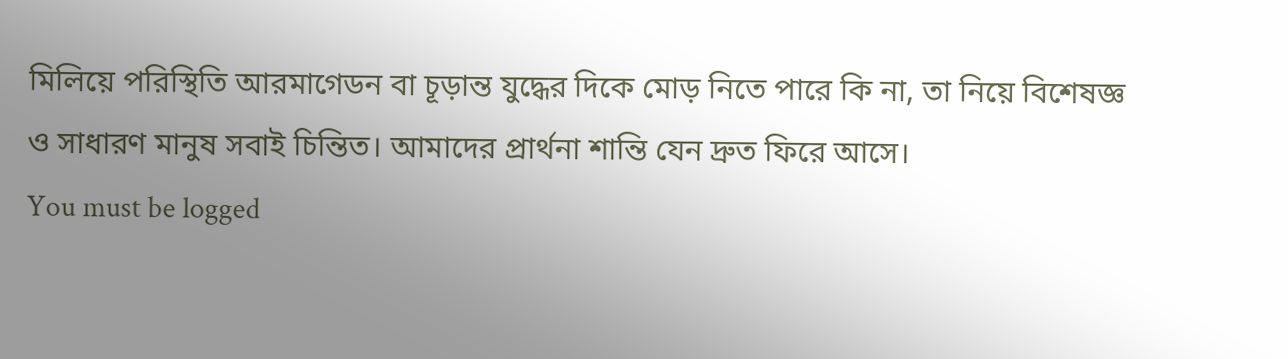মিলিয়ে পরিস্থিতি আরমাগেডন বা চূড়ান্ত যুদ্ধের দিকে মোড় নিতে পারে কি না, তা নিয়ে বিশেষজ্ঞ ও সাধারণ মানুষ সবাই চিন্তিত। আমাদের প্রার্থনা শান্তি যেন দ্রুত ফিরে আসে।
You must be logged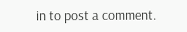in to post a comment.